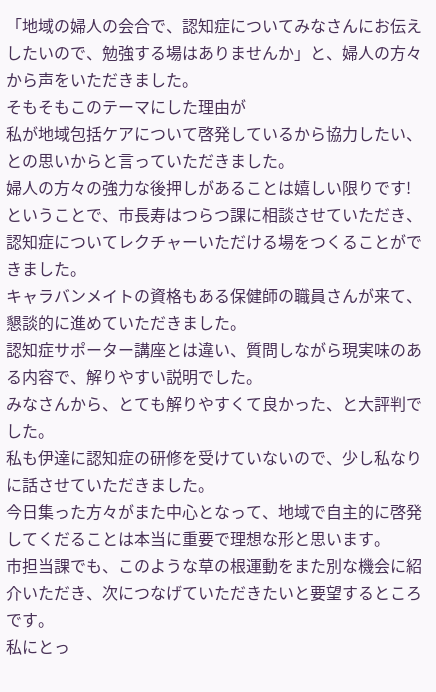「地域の婦人の会合で、認知症についてみなさんにお伝えしたいので、勉強する場はありませんか」と、婦人の方々から声をいただきました。
そもそもこのテーマにした理由が
私が地域包括ケアについて啓発しているから協力したい、との思いからと言っていただきました。
婦人の方々の強力な後押しがあることは嬉しい限りです!
ということで、市長寿はつらつ課に相談させていただき、認知症についてレクチャーいただける場をつくることができました。
キャラバンメイトの資格もある保健師の職員さんが来て、懇談的に進めていただきました。
認知症サポーター講座とは違い、質問しながら現実味のある内容で、解りやすい説明でした。
みなさんから、とても解りやすくて良かった、と大評判でした。
私も伊達に認知症の研修を受けていないので、少し私なりに話させていただきました。
今日集った方々がまた中心となって、地域で自主的に啓発してくだることは本当に重要で理想な形と思います。
市担当課でも、このような草の根運動をまた別な機会に紹介いただき、次につなげていただきたいと要望するところです。
私にとっ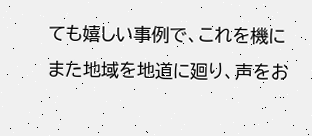ても嬉しい事例で、これを機にまた地域を地道に廻り、声をお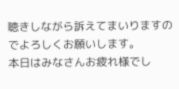聴きしながら訴えてまいりますのでよろしくお願いします。
本日はみなさんお疲れ様でし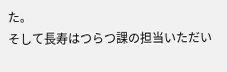た。
そして長寿はつらつ課の担当いただい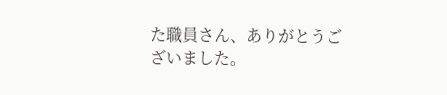た職員さん、ありがとうございました。